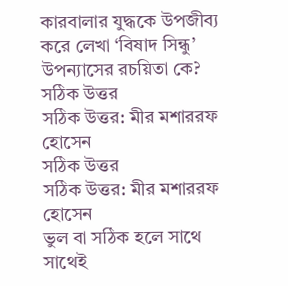কারবালার যুদ্ধকে উপজীব্য করে লেখা ‘বিষাদ সিন্ধু’ উপন্যাসের রচয়িতা কে?
সঠিক উত্তর
সঠিক উত্তর: মীর মশাররফ হোসেন
সঠিক উত্তর
সঠিক উত্তর: মীর মশাররফ হোসেন
ভুল বা সঠিক হলে সাথে সাথেই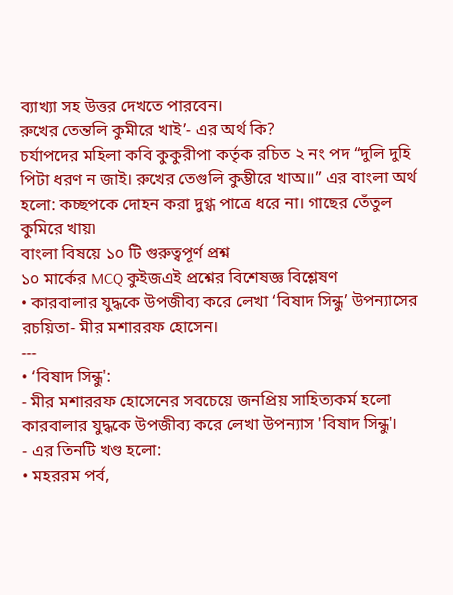ব্যাখ্যা সহ উত্তর দেখতে পারবেন।
রুখের তেন্তলি কুমীরে খাই’- এর অর্থ কি?
চর্যাপদের মহিলা কবি কুকুরীপা কর্তৃক রচিত ২ নং পদ “দুলি দুহি পিটা ধরণ ন জাই। রুখের তেগুলি কুম্ভীরে খাঅ॥” এর বাংলা অর্থ হলো: কচ্ছপকে দোহন করা দুগ্ধ পাত্রে ধরে না। গাছের তেঁতুল কুমিরে খায়৷
বাংলা বিষয়ে ১০ টি গুরুত্বপূর্ণ প্রশ্ন
১০ মার্কের MCQ কুইজএই প্রশ্নের বিশেষজ্ঞ বিশ্লেষণ
• কারবালার যুদ্ধকে উপজীব্য করে লেখা ‘বিষাদ সিন্ধু’ উপন্যাসের রচয়িতা- মীর মশাররফ হোসেন।
---
• ‘বিষাদ সিন্ধু':
- মীর মশাররফ হোসেনের সবচেয়ে জনপ্রিয় সাহিত্যকর্ম হলো কারবালার যুদ্ধকে উপজীব্য করে লেখা উপন্যাস 'বিষাদ সিন্ধু'।
- এর তিনটি খণ্ড হলো:
• মহররম পর্ব,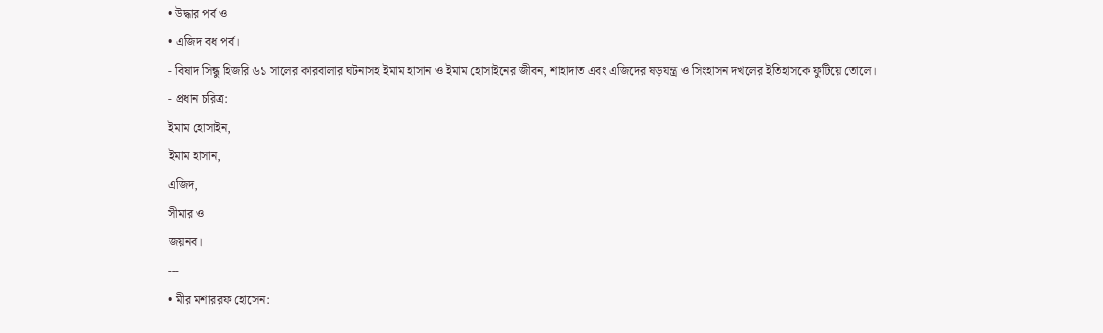• উদ্ধার পর্ব ও
• এজিদ বধ পর্ব।
- বিষাদ সিন্ধু হিজরি ৬১ সালের কারবালার ঘটনাসহ ইমাম হাসান ও ইমাম হোসাইনের জীবন, শাহাদাত এবং এজিদের ষড়যন্ত্র ও সিংহাসন দখলের ইতিহাসকে ফুটিয়ে তোলে।
- প্রধান চরিত্র:
ইমাম হোসাইন,
ইমাম হাসান,
এজিদ,
সীমার ও
জয়নব।
---
• মীর মশাররফ হোসেন: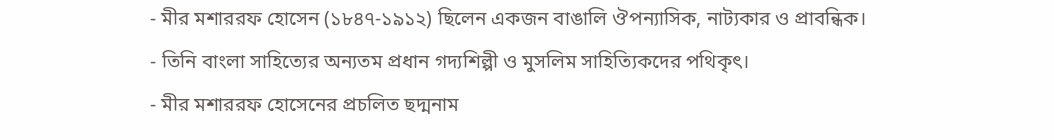- মীর মশাররফ হোসেন (১৮৪৭-১৯১২) ছিলেন একজন বাঙালি ঔপন্যাসিক, নাট্যকার ও প্রাবন্ধিক।
- তিনি বাংলা সাহিত্যের অন্যতম প্রধান গদ্যশিল্পী ও মুসলিম সাহিত্যিকদের পথিকৃৎ।
- মীর মশাররফ হোসেনের প্রচলিত ছদ্মনাম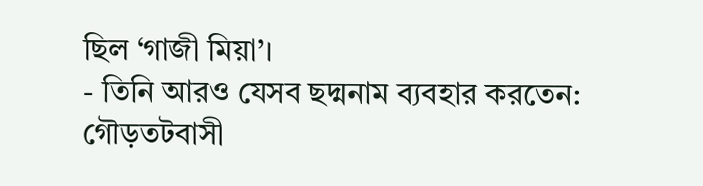ছিল ‘গাজী মিয়া’।
- তিনি আরও যেসব ছদ্মনাম ব্যবহার করতেন: গৌড়তটবাসী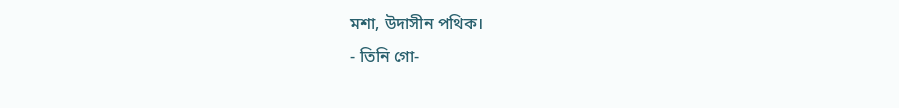মশা, উদাসীন পথিক।
- তিনি গো-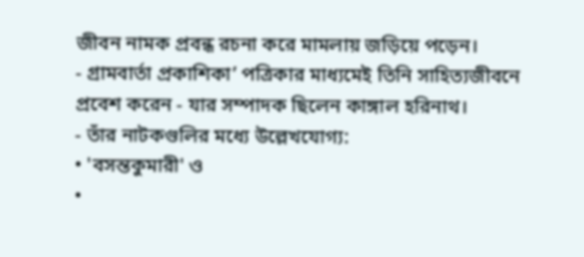জীবন নামক প্রবন্ধ রচনা করে মামলায় জড়িয়ে পড়েন।
- গ্রামবার্তা প্রকাশিকা’ পত্রিকার মাধ্যমেই তিনি সাহিত্যজীবনে প্রবেশ করেন - যার সম্পাদক ছিলেন কাঙ্গাল হরিনাথ।
- তাঁর নাটকগুলির মধ্যে উল্লেখযোগ্য:
• 'বসন্তকুমারী' ও
•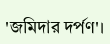'জমিদার দর্পণ'।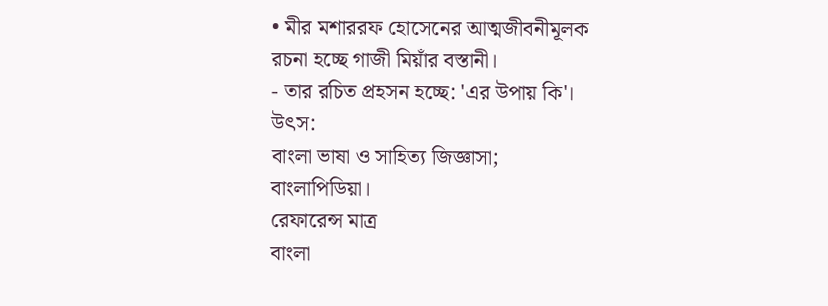• মীর মশাররফ হোসেনের আত্মজীবনীমূলক রচনা হচ্ছে গাজী মিয়াঁর বস্তানী।
- তার রচিত প্রহসন হচ্ছে: 'এর উপায় কি'।
উৎস:
বাংলা ভাষা ও সাহিত্য জিজ্ঞাসা;
বাংলাপিডিয়া।
রেফারেন্স মাত্র
বাংলা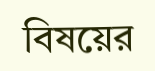বিষয়ের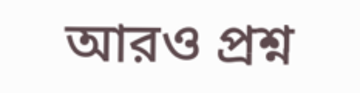আরও প্রশ্ন